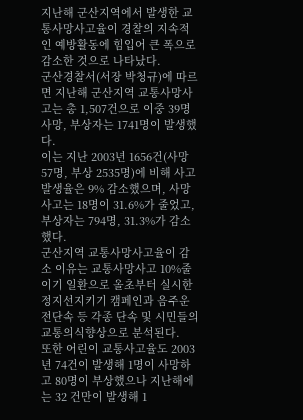지난해 군산지역에서 발생한 교통사망사고율이 경찰의 지속적인 예방활동에 힘입어 큰 폭으로 감소한 것으로 나타났다.
군산경찰서(서장 박청규)에 따르면 지난해 군산지역 교통사망사고는 총 1,507건으로 이중 39명 사망, 부상자는 1741명이 발생했다.
이는 지난 2003년 1656건(사망57명, 부상 2535명)에 비해 사고발생율은 9% 감소했으며, 사망사고는 18명이 31.6%가 줄었고, 부상자는 794명, 31.3%가 감소했다.
군산지역 교통사망사고율이 감소 이유는 교통사망사고 10%줄이기 일환으로 올초부터 실시한 정지선지키기 캠페인과 음주운전단속 등 각종 단속 및 시민들의 교통의식향상으로 분석된다.
또한 어린이 교통사고율도 2003년 74건이 발생해 1명이 사망하고 80명이 부상했으나 지난해에는 32 건만이 발생해 1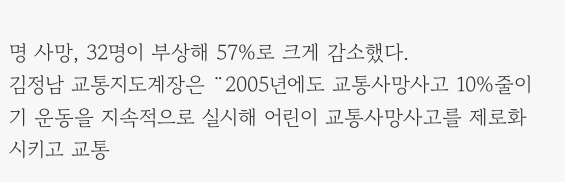명 사망, 32명이 부상해 57%로 크게 감소했다.
김정남 교통지도계장은 ¨2005년에도 교통사망사고 10%줄이기 운동을 지속적으로 실시해 어린이 교통사망사고를 제로화시키고 교통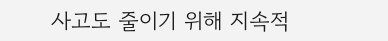사고도 줄이기 위해 지속적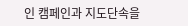인 캠페인과 지도단속을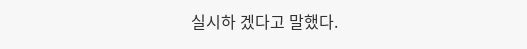실시하 겠다고 말했다.